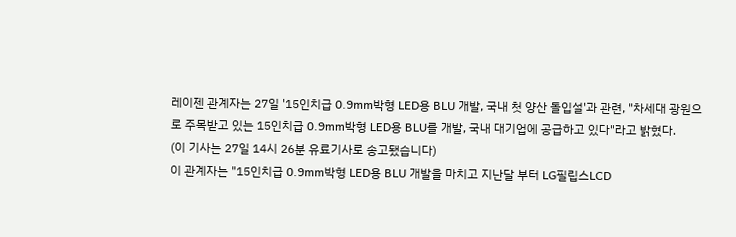레이젠 관계자는 27일 '15인치급 0.9mm박형 LED용 BLU 개발, 국내 첫 양산 돌입설'과 관련, "차세대 광원으로 주목받고 있는 15인치급 0.9mm박형 LED용 BLU를 개발, 국내 대기업에 공급하고 있다"라고 밝혔다.
(이 기사는 27일 14시 26분 유료기사로 송고됐습니다)
이 관계자는 "15인치급 0.9mm박형 LED용 BLU 개발을 마치고 지난달 부터 LG필립스LCD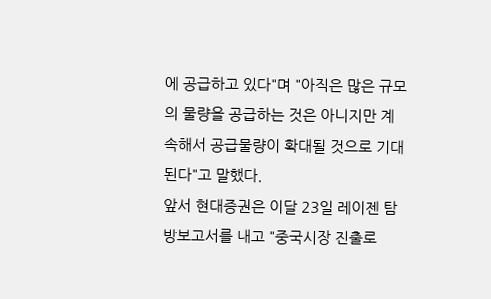에 공급하고 있다"며 "아직은 많은 규모의 물량을 공급하는 것은 아니지만 계속해서 공급물량이 확대될 것으로 기대된다"고 말했다.
앞서 현대증권은 이달 23일 레이젠 탐방보고서를 내고 "중국시장 진출로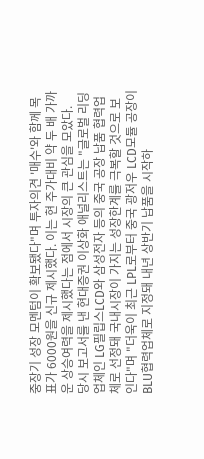중장기 성장 모멘텀이 확보됐다"며 투자의견 '매수'와 함께 목표가 6000원을 신규 제시했다. 이는 현 주가대비 약 두 배 가까운 상승여력을 제시했다는 점에서 시장의 큰 관심을 모았다.
당시 보고서를 낸 현대증권 이상화 애널리스트는 "글로벌 리딩업체인 LG필립스LCD와 삼성전자 등의 중국 공장 납품 협력업체로 선정돼 국내시장이 가지는 성장한계를 극복할 것으로 보인다"며 "더욱이 최근 LPL로부터 중국 광저우 LCD모듈 공장이 BLU협력업체로 지정돼 내년 상반기 납품을 시작하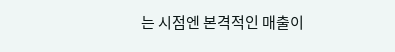는 시점엔 본격적인 매출이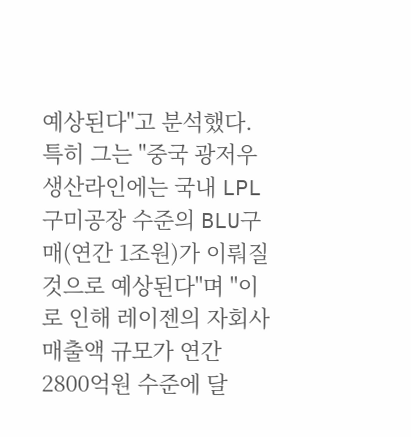예상된다"고 분석했다.
특히 그는 "중국 광저우 생산라인에는 국내 LPL 구미공장 수준의 BLU구매(연간 1조원)가 이뤄질 것으로 예상된다"며 "이로 인해 레이젠의 자회사 매출액 규모가 연간 2800억원 수준에 달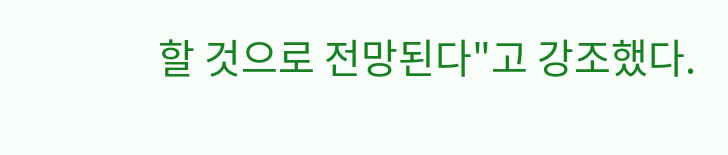할 것으로 전망된다"고 강조했다.